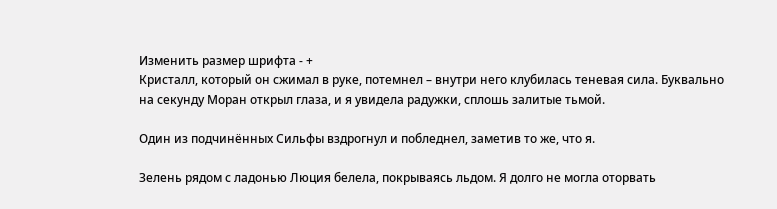Изменить размер шрифта - +
Кристалл, который он сжимал в руке, потемнел – внутри него клубилась теневая сила. Буквально на секунду Моран открыл глаза, и я увидела радужки, сплошь залитые тьмой.

Один из подчинённых Сильфы вздрогнул и побледнел, заметив то же, что я.

Зелень рядом с ладонью Люция белела, покрываясь льдом. Я долго не могла оторвать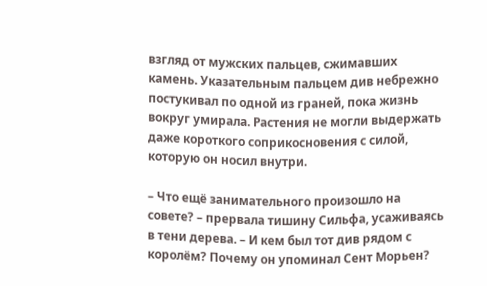взгляд от мужских пальцев, сжимавших камень. Указательным пальцем див небрежно постукивал по одной из граней, пока жизнь вокруг умирала. Растения не могли выдержать даже короткого соприкосновения с силой, которую он носил внутри.

– Что ещё занимательного произошло на совете? – прервала тишину Сильфа, усаживаясь в тени дерева. – И кем был тот див рядом с королём? Почему он упоминал Сент Морьен?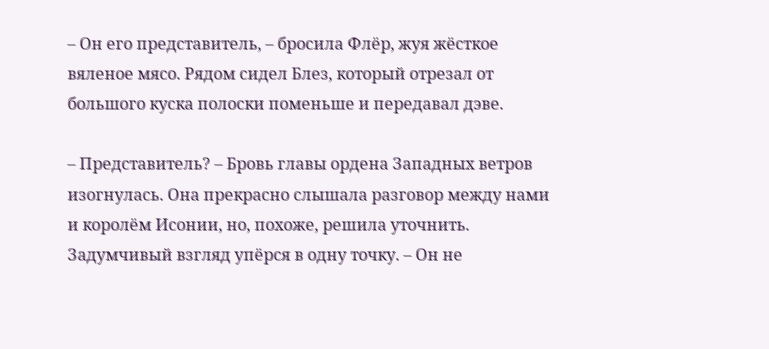– Он его представитель, – бросила Флёр, жуя жёсткое вяленое мясо. Рядом сидел Блез, который отрезал от большого куска полоски поменьше и передавал дэве.

– Представитель? – Бровь главы ордена Западных ветров изогнулась. Она прекрасно слышала разговор между нами и королём Исонии, но, похоже, решила уточнить. Задумчивый взгляд упёрся в одну точку. – Он не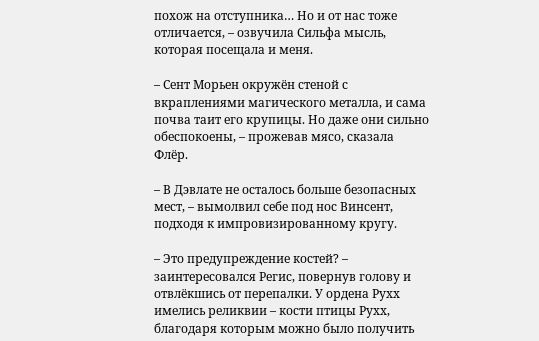похож на отступника… Но и от нас тоже отличается, – озвучила Сильфа мысль, которая посещала и меня.

– Сент Морьен окружён стеной с вкраплениями магического металла, и сама почва таит его крупицы. Но даже они сильно обеспокоены, – прожевав мясо, сказала Флёр.

– В Дэвлате не осталось больше безопасных мест, – вымолвил себе под нос Винсент, подходя к импровизированному кругу.

– Это предупреждение костей? – заинтересовался Регис, повернув голову и отвлёкшись от перепалки. У ордена Рухх имелись реликвии – кости птицы Рухх, благодаря которым можно было получить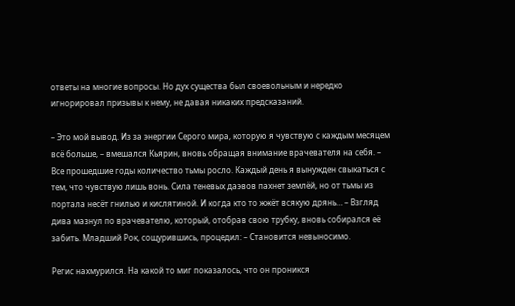ответы на многие вопросы. Но дух существа был своевольным и нередко игнорировал призывы к нему, не давая никаких предсказаний.

– Это мой вывод. Из за энергии Серого мира, которую я чувствую с каждым месяцем всё больше, – вмешался Кьярин, вновь обращая внимание врачевателя на себя. – Все прошедшие годы количество тьмы росло. Каждый день я вынужден свыкаться с тем, что чувствую лишь вонь. Сила теневых даэвов пахнет землёй, но от тьмы из портала несёт гнилью и кислятиной. И когда кто то жжёт всякую дрянь… – Взгляд дива мазнул по врачевателю, который, отобрав свою трубку, вновь собирался её забить. Младший Рок, сощурившись, процедил: – Становится невыносимо.

Регис нахмурился. На какой то миг показалось, что он проникся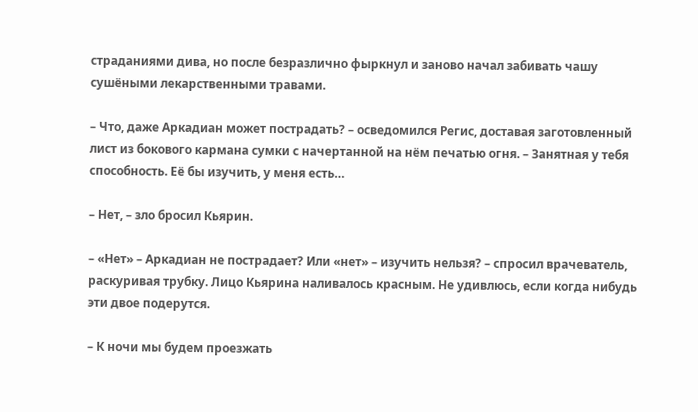страданиями дива, но после безразлично фыркнул и заново начал забивать чашу сушёными лекарственными травами.

– Что, даже Аркадиан может пострадать? – осведомился Регис, доставая заготовленный лист из бокового кармана сумки с начертанной на нём печатью огня. – Занятная у тебя способность. Её бы изучить, у меня есть…

– Нет, – зло бросил Кьярин.

– «Нет» – Аркадиан не пострадает? Или «нет» – изучить нельзя? – спросил врачеватель, раскуривая трубку. Лицо Кьярина наливалось красным. Не удивлюсь, если когда нибудь эти двое подерутся.

– К ночи мы будем проезжать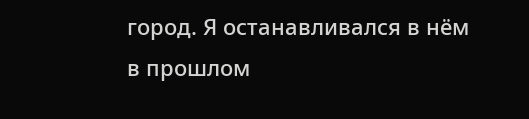город. Я останавливался в нём в прошлом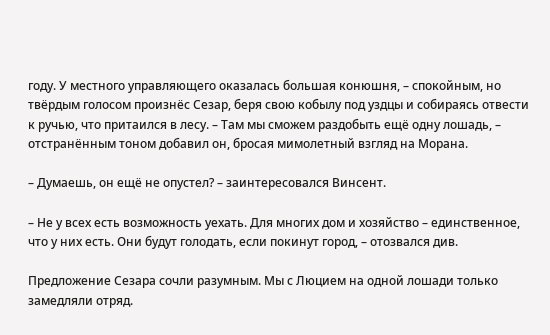году. У местного управляющего оказалась большая конюшня, – спокойным, но твёрдым голосом произнёс Сезар, беря свою кобылу под уздцы и собираясь отвести к ручью, что притаился в лесу. – Там мы сможем раздобыть ещё одну лошадь, – отстранённым тоном добавил он, бросая мимолетный взгляд на Морана.

– Думаешь, он ещё не опустел? – заинтересовался Винсент.

– Не у всех есть возможность уехать. Для многих дом и хозяйство – единственное, что у них есть. Они будут голодать, если покинут город, – отозвался див.

Предложение Сезара сочли разумным. Мы с Люцием на одной лошади только замедляли отряд.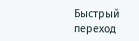Быстрый переход